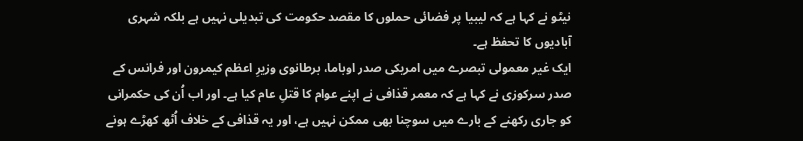نیٹو نے کہا ہے کہ لیبیا پر فضائی حملوں کا مقصد حکومت کی تبدیلی نہیں ہے بلکہ شہری آبادیوں کا تحفظ ہے۔
ایک غیر معمولی تبصرے میں امریکی صدر اوباما، برطانوی وزیرِ اعظم کیمرون اور فرانس کے صدر سرکوزی نے کہا ہے کہ معمر قذافی نے اپنے عوام کا قتلِ عام کیا ہے۔ اور اب اُن کی حکمرانی کو جاری رکھنے کے بارے میں سوچنا بھی ممکن نہیں ہے، اور یہ قذافی کے خلاف اُٹھ کھڑے ہونے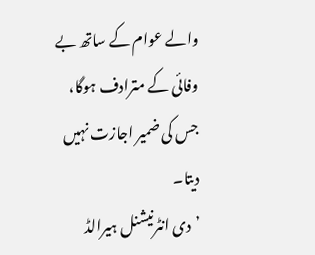والے عوام کے ساتھ بے وفائی کے مترادف ہوگا، جس کی ضمیر اجازت نہیں دیتا۔
’دی انٹرنیشنل ہیرالڈ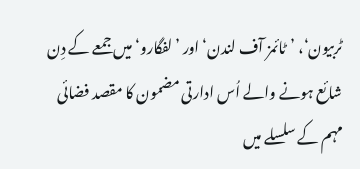ٹربیون‘، ’ٹائمز آف لندن‘ اور ’لفگارو‘ میں جمعے کے دِن شائع ہونے والے اُس ادارتی مضمون کا مقصد فضائی مہم کے سلسلے میں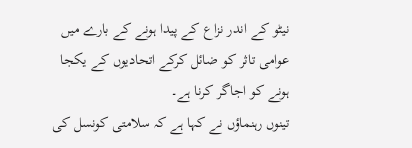نیٹو کے اندر نزاع کے پیدا ہونے کے بارے میں عوامی تاثر کو ضائل کرکے اتحادیوں کے یکجا ہونے کو اجاگر کرنا ہے۔
تینوں رہنماؤں نے کہا ہے کہ سلامتی کونسل کی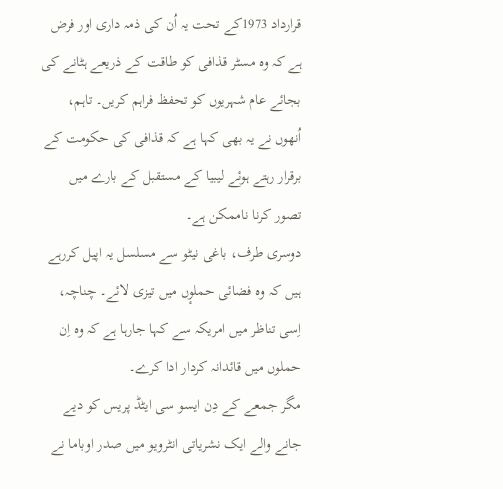قرارداد 1973کے تحت یہ اُن کی ذمہ داری اور فرض ہے کہ وہ مسٹر قذافی کو طاقت کے ذریعے ہٹانے کی بجائے عام شہریوں کو تحفظ فراہم کریں۔ تاہم، اُنھوں نے یہ بھی کہا ہے کہ قذافی کی حکومت کے برقرار رہتے ہوئے لیبیا کے مستقبل کے بارے میں تصور کرنا ناممکن ہے۔
دوسری طرف، باغی نیٹو سے مسلسل یہ اپیل کررہے ہیں کہ وہ فضائی حملوٕں میں تیزی لائے۔ چناچہ، اِسی تناظر میں امریکہ سے کہا جارہا ہے کہ وہ اِن حملوں میں قائدانہ کردار ادا کرے۔
مگر جمعے کے دِن ایسو سی ایٹڈ پریس کو دیے جانے والے ایک نشریاتی انٹرویو میں صدر اوباما نے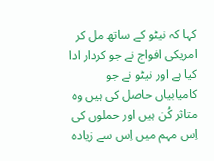کہا کہ نیٹو کے ساتھ مل کر امریکی افواج نے جو کردار ادا کیا ہے اور نیٹو نے جو کامیابیاں حاصل کی ہیں وہ متاثر کُن ہیں اور حملوں کی اِس مہم میں اِس سے زیادہ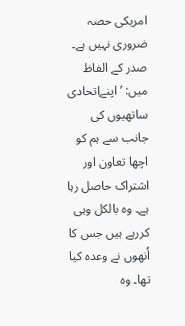امریکی حصہ ضروری نہیں ہے۔
صدر کے الفاظ میں: ’اپنےاتحادی ساتھیوں کی جانب سے ہم کو اچھا تعاون اور اشتراک حاصل رہا ہے۔ وہ بالکل وہی کررہے ہیں جس کا اُنھوں نے وعدہ کیا تھا۔ وہ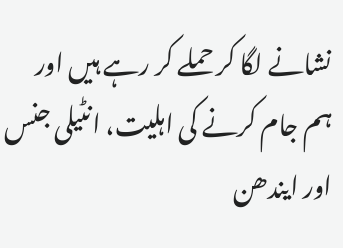نشانے لگا کر حملے کر رہے ہیں اور ہم جام کرنے کی اہلیت، انٹیلی جنس اور ایندھن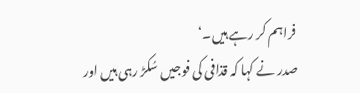فراہم کر رہے ہیں۔‘
صدر نے کہا کہ قذافی کی فوجیں سُکڑ رہی ہیں اور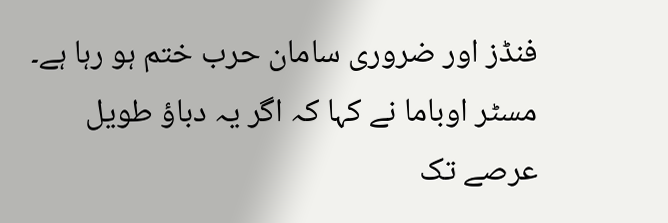فنڈز اور ضروری سامان حرب ختم ہو رہا ہے۔
مسٹر اوباما نے کہا کہ اگر یہ دباؤ طویل عرصے تک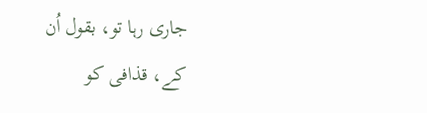جاری رہا تو، بقول اُن کے، قذافی کو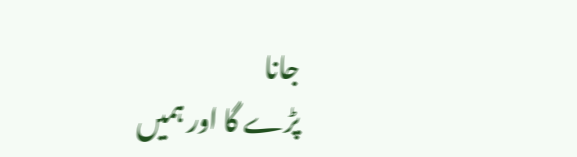جانا
پڑے گا اور ہمیں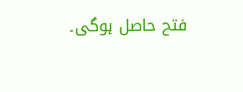فتح حاصل ہوگی۔